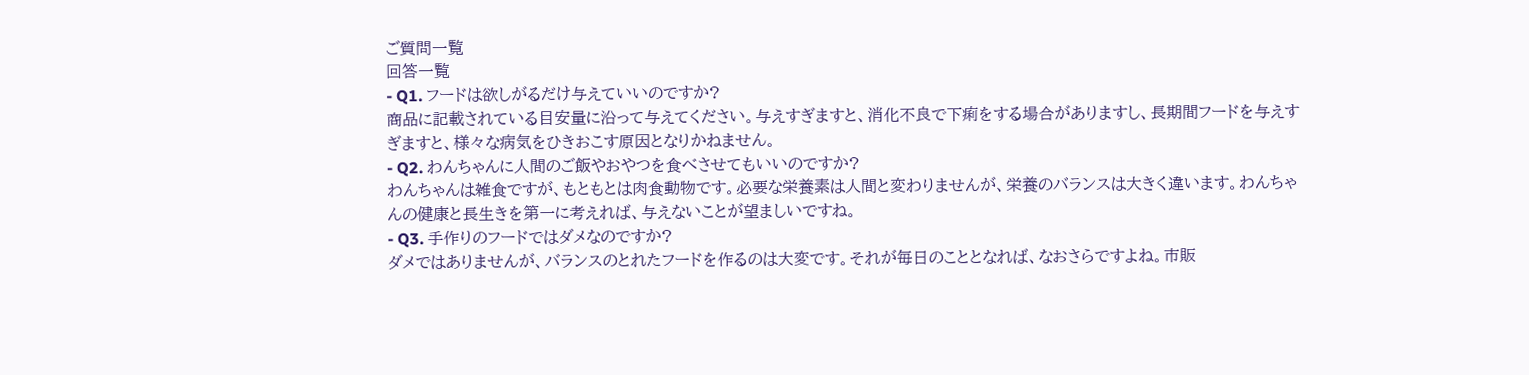ご質問一覧
回答一覧
- Q1. フードは欲しがるだけ与えていいのですか?
商品に記載されている目安量に沿って与えてください。与えすぎますと、消化不良で下痢をする場合がありますし、長期間フードを与えすぎますと、様々な病気をひきおこす原因となりかねません。
- Q2. わんちゃんに人間のご飯やおやつを食べさせてもいいのですか?
わんちゃんは雑食ですが、もともとは肉食動物です。必要な栄養素は人間と変わりませんが、栄養のバランスは大きく違います。わんちゃんの健康と長生きを第一に考えれば、与えないことが望ましいですね。
- Q3. 手作りのフードではダメなのですか?
ダメではありませんが、バランスのとれたフードを作るのは大変です。それが毎日のこととなれば、なおさらですよね。市販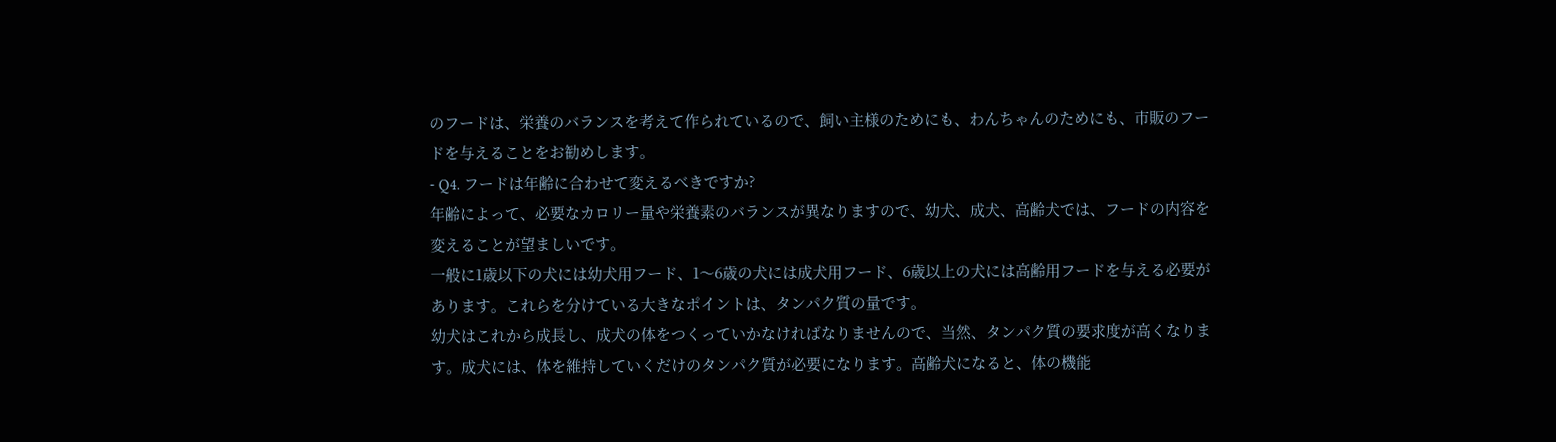のフードは、栄養のバランスを考えて作られているので、飼い主様のためにも、わんちゃんのためにも、市販のフードを与えることをお勧めします。
- Q4. フードは年齢に合わせて変えるべきですか?
年齢によって、必要なカロリー量や栄養素のバランスが異なりますので、幼犬、成犬、高齢犬では、フードの内容を変えることが望ましいです。
一般に1歳以下の犬には幼犬用フード、1〜6歳の犬には成犬用フード、6歳以上の犬には高齢用フードを与える必要があります。これらを分けている大きなポイントは、タンパク質の量です。
幼犬はこれから成長し、成犬の体をつくっていかなければなりませんので、当然、タンパク質の要求度が高くなります。成犬には、体を維持していくだけのタンパク質が必要になります。高齢犬になると、体の機能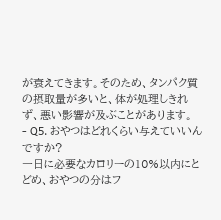が衰えてきます。そのため、タンパク質の摂取量が多いと、体が処理しきれず、悪い影響が及ぶことがあります。
- Q5. おやつはどれくらい与えていいんですか?
一日に必要なカロリーの10%以内にとどめ、おやつの分はフ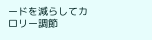ードを減らしてカロリー調節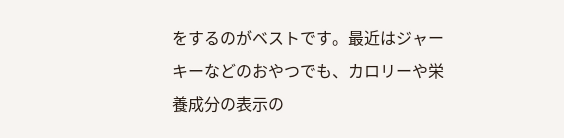をするのがベストです。最近はジャーキーなどのおやつでも、カロリーや栄養成分の表示の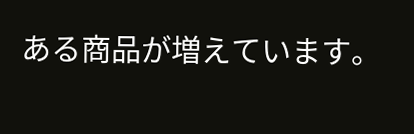ある商品が増えています。